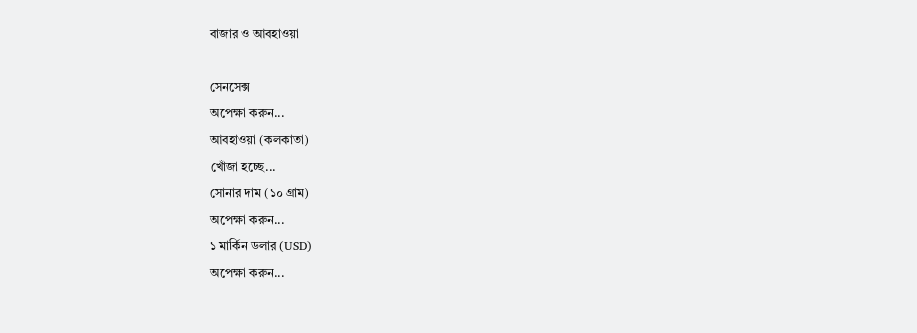বাজার ও আবহাওয়া

সেনসেক্স
অপেক্ষা করুন...
আবহাওয়া (কলকাতা)
খোঁজা হচ্ছে...
সোনার দাম (১০ গ্রাম)
অপেক্ষা করুন...
১ মার্কিন ডলার (USD)
অপেক্ষা করুন...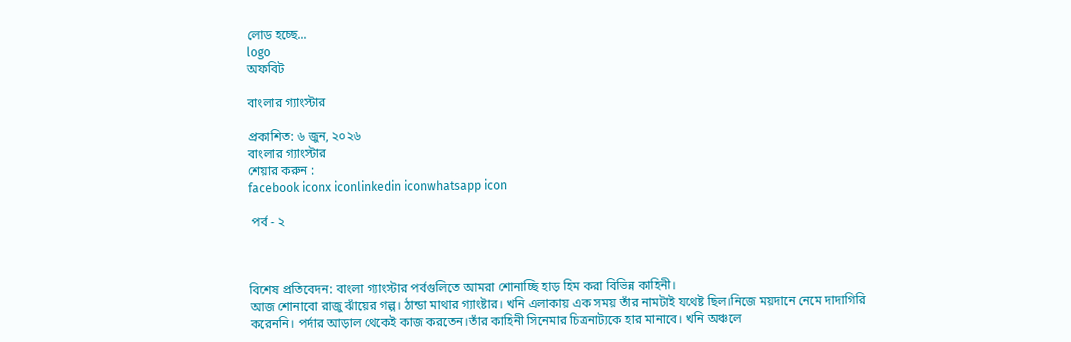লোড হচ্ছে...
logo
অফবিট

বাংলার গ্যাংস্টার

প্রকাশিত: ৬ জুন, ২০২৬
বাংলার গ্যাংস্টার
শেয়ার করুন :
facebook iconx iconlinkedin iconwhatsapp icon

 পর্ব - ২



বিশেষ প্রতিবেদন: বাংলা গ্যাংস্টার পর্বগুলিতে আমরা শোনাচ্ছি হাড় হিম করা বিভিন্ন কাহিনী।
আজ শোনাবো রাজু ঝাঁয়ের গল্প। ঠান্ডা মাথার গ্যাংষ্টার। খনি এলাকায় এক সময় তাঁর নামটাই যথেষ্ট ছিল।নিজে ময়দানে নেমে দাদাগিরি করেননি। পর্দার আড়াল থেকেই কাজ করতেন।তাঁর কাহিনী সিনেমার চিত্রনাট্যকে হার মানাবে। খনি অঞ্চলে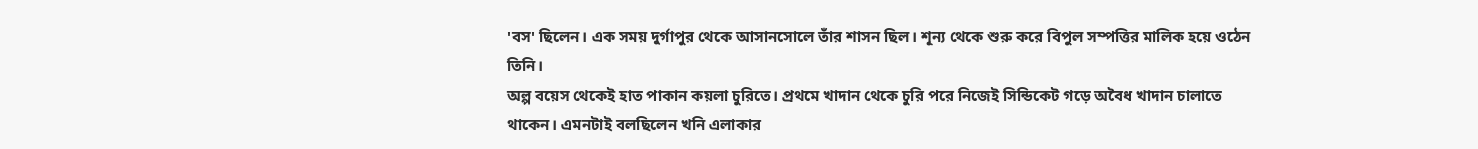'বস' ছিলেন। এক সময় দুর্গাপুর থেকে আসানসোলে তাঁর শাসন ছিল। শূন্য থেকে শুরু করে বিপুল সম্পত্তির মালিক হয়ে ওঠেন তিনি।
অল্প বয়েস থেকেই হাত পাকান কয়লা চুরিতে। প্রথমে খাদান থেকে চুরি পরে নিজেই সিন্ডিকেট গড়ে অবৈধ খাদান চালাতে থাকেন। এমনটাই বলছিলেন খনি এলাকার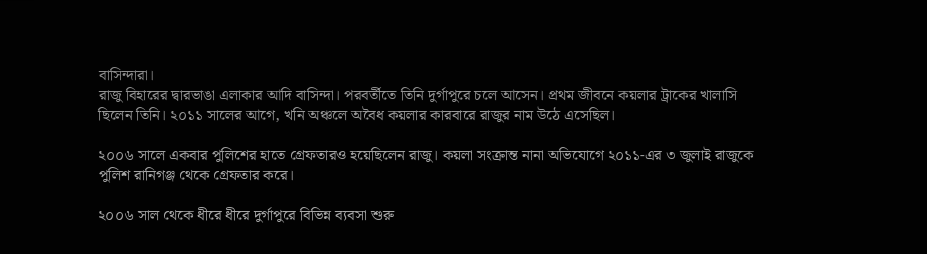বাসিন্দারা।
রাজু বিহারের দ্বারভাঙা এলাকার আদি বাসিন্দা। পরবর্তীতে তিনি দুর্গাপুরে চলে আসেন। প্রথম জীবনে কয়লার ট্রাকের খালাসি ছিলেন তিনি। ২০১১ সালের আগে, খনি অঞ্চলে অবৈধ কয়লার কারবারে রাজুর নাম উঠে এসেছিল।

২০০৬ সালে একবার পুলিশের হাতে গ্রেফতারও হয়েছিলেন রাজু। কয়লা সংক্রান্ত নানা অভিযোগে ২০১১-এর ৩ জুলাই রাজুকে পুলিশ রানিগঞ্জ থেকে গ্রেফতার করে।

২০০৬ সাল থেকে ধীরে ধীরে দুর্গাপুরে বিভিন্ন ব্যবসা শুরু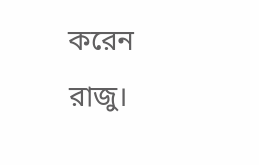করেন রাজু।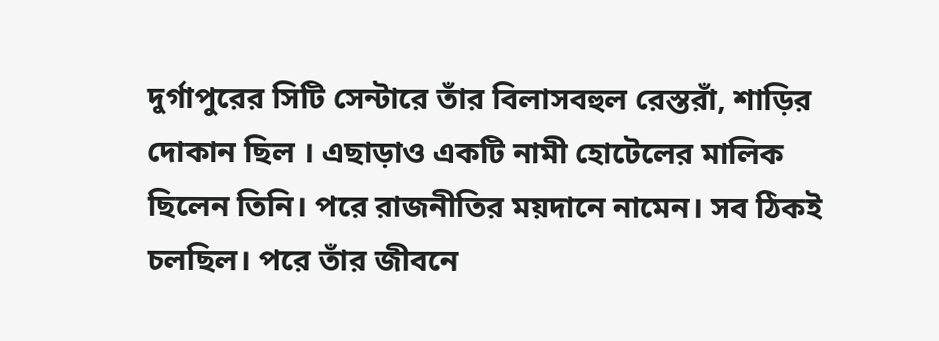দুর্গাপুরের সিটি সেন্টারে তাঁর বিলাসবহুল রেস্তরাঁ, শাড়ির দোকান ছিল । এছাড়াও একটি নামী হোটেলের মালিক ছিলেন তিনি। পরে রাজনীতির ময়দানে নামেন। সব ঠিকই চলছিল। পরে তাঁর জীবনে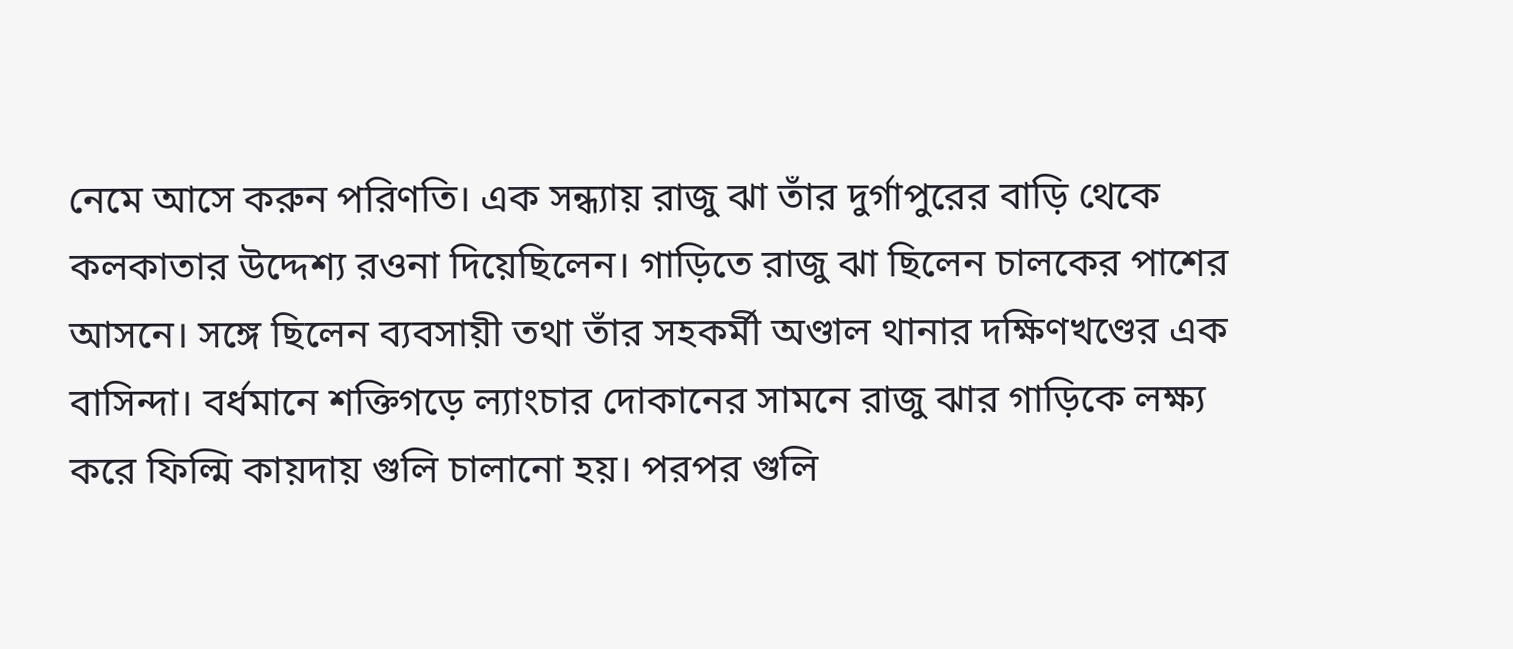নেমে আসে করুন পরিণতি। এক সন্ধ্যায় রাজু ঝা তাঁর দুর্গাপুরের বাড়ি থেকে কলকাতার উদ্দেশ্য রওনা দিয়েছিলেন। গাড়িতে রাজু ঝা ছিলেন চালকের পাশের আসনে। সঙ্গে ছিলেন ব্যবসায়ী তথা তাঁর সহকর্মী অণ্ডাল থানার দক্ষিণখণ্ডের এক বাসিন্দা। বর্ধমানে শক্তিগড়ে ল্যাংচার দোকানের সামনে রাজু ঝার গাড়িকে লক্ষ্য করে ফিল্মি কায়দায় গুলি চালানো হয়। পরপর গুলি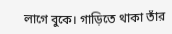লাগে বুকে। গাড়িতে থাকা তাঁর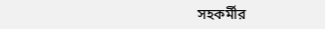সহকর্মীর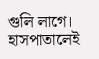গুলি লাগে। হাসপাতালেই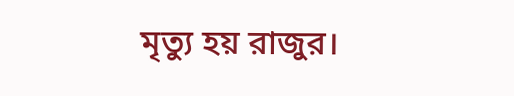মৃত্যু হয় রাজুর।